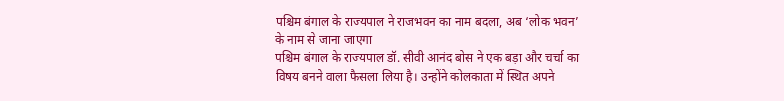पश्चिम बंगाल के राज्यपाल ने राजभवन का नाम बदला, अब ‘लोक भवन’ के नाम से जाना जाएगा
पश्चिम बंगाल के राज्यपाल डॉ. सीवी आनंद बोस ने एक बड़ा और चर्चा का विषय बनने वाला फैसला लिया है। उन्होंने कोलकाता में स्थित अपने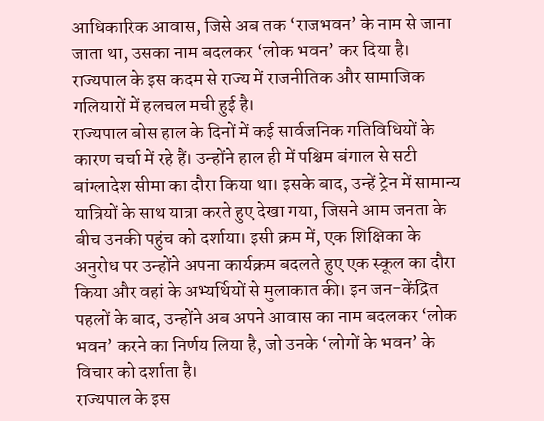आधिकारिक आवास, जिसे अब तक ‘राजभवन’ के नाम से जाना जाता था, उसका नाम बदलकर ‘लोक भवन’ कर दिया है। राज्यपाल के इस कदम से राज्य में राजनीतिक और सामाजिक गलियारों में हलचल मची हुई है।
राज्यपाल बोस हाल के दिनों में कई सार्वजनिक गतिविधियों के कारण चर्चा में रहे हैं। उन्होंने हाल ही में पश्चिम बंगाल से सटी बांग्लादेश सीमा का दौरा किया था। इसके बाद, उन्हें ट्रेन में सामान्य यात्रियों के साथ यात्रा करते हुए देखा गया, जिसने आम जनता के बीच उनकी पहुंच को दर्शाया। इसी क्रम में, एक शिक्षिका के अनुरोध पर उन्होंने अपना कार्यक्रम बदलते हुए एक स्कूल का दौरा किया और वहां के अभ्यर्थियों से मुलाकात की। इन जन-केंद्रित पहलों के बाद, उन्होंने अब अपने आवास का नाम बदलकर ‘लोक भवन’ करने का निर्णय लिया है, जो उनके ‘लोगों के भवन’ के विचार को दर्शाता है।
राज्यपाल के इस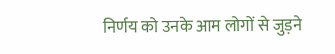निर्णय को उनके आम लोगों से जुड़ने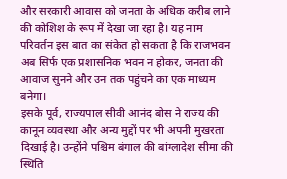और सरकारी आवास को जनता के अधिक करीब लाने की कोशिश के रूप में देखा जा रहा है। यह नाम परिवर्तन इस बात का संकेत हो सकता है कि राजभवन अब सिर्फ एक प्रशासनिक भवन न होकर, जनता की आवाज सुनने और उन तक पहुंचने का एक माध्यम बनेगा।
इसके पूर्व, राज्यपाल सीवी आनंद बोस ने राज्य की कानून व्यवस्था और अन्य मुद्दों पर भी अपनी मुखरता दिखाई है। उन्होंने पश्चिम बंगाल की बांग्लादेश सीमा की स्थिति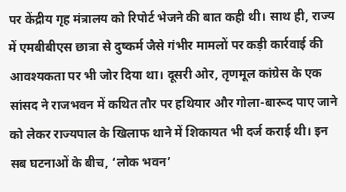पर केंद्रीय गृह मंत्रालय को रिपोर्ट भेजने की बात कही थी। साथ ही, राज्य में एमबीबीएस छात्रा से दुष्कर्म जैसे गंभीर मामलों पर कड़ी कार्रवाई की आवश्यकता पर भी जोर दिया था। दूसरी ओर, तृणमूल कांग्रेस के एक सांसद ने राजभवन में कथित तौर पर हथियार और गोला-बारूद पाए जाने को लेकर राज्यपाल के खिलाफ थाने में शिकायत भी दर्ज कराई थी। इन सब घटनाओं के बीच, ‘लोक भवन’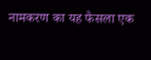नामकरण का यह फैसला एक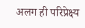अलग ही परिप्रेक्ष्य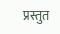प्रस्तुत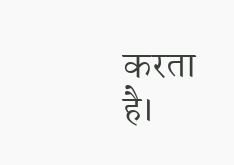करता है।